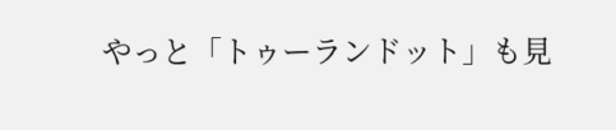やっと「トゥーランドット」も見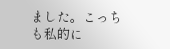ました。こっちも私的に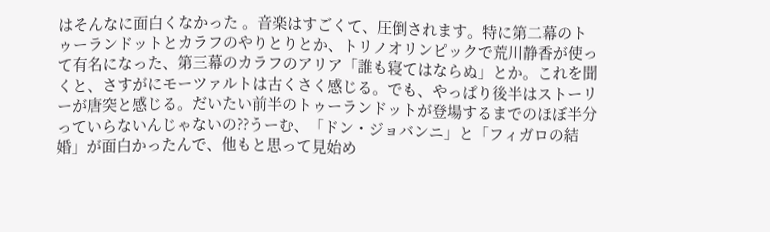はそんなに面白くなかった 。音楽はすごくて、圧倒されます。特に第二幕のトゥーランドットとカラフのやりとりとか、トリノオリンピックで荒川静香が使って有名になった、第三幕のカラフのアリア「誰も寝てはならぬ」とか。これを聞くと、さすがにモーツァルトは古くさく感じる。でも、やっぱり後半はストーリーが唐突と感じる。だいたい前半のトゥーランドットが登場するまでのほぼ半分っていらないんじゃないの??うーむ、「ドン・ジョバンニ」と「フィガロの結婚」が面白かったんで、他もと思って見始め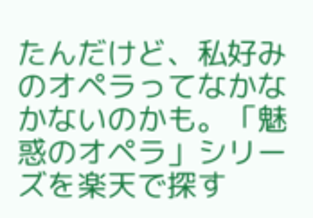たんだけど、私好みのオペラってなかなかないのかも。「魅惑のオペラ」シリーズを楽天で探す